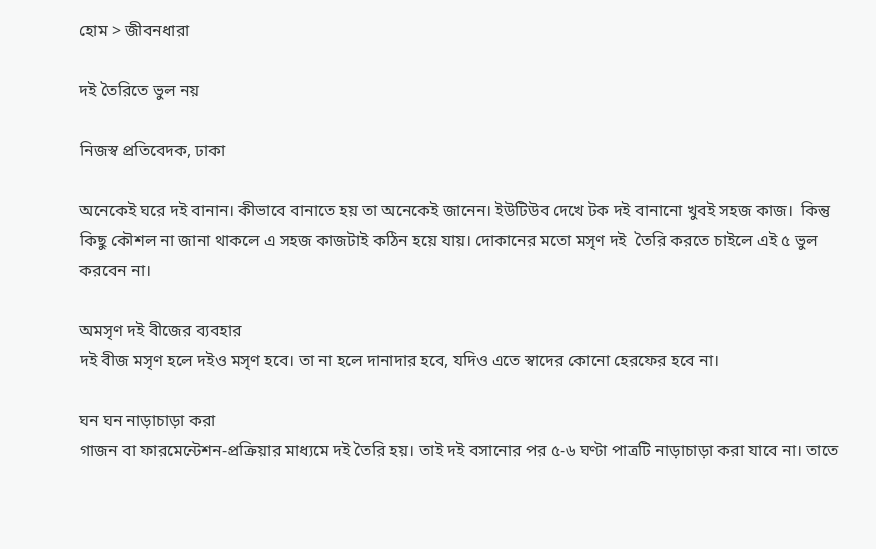হোম > জীবনধারা

দই তৈরিতে ভুল নয়

নিজস্ব প্রতিবেদক, ঢাকা

অনেকেই ঘরে দই বানান। কীভাবে বানাতে হয় তা অনেকেই জানেন। ইউটিউব দেখে টক দই বানানো খুবই সহজ কাজ।  কিন্তু কিছু কৌশল না জানা থাকলে এ সহজ কাজটাই কঠিন হয়ে যায়। দোকানের মতো মসৃণ দই  তৈরি করতে চাইলে এই ৫ ভুল করবেন না।

অমসৃণ দই বীজের ব্যবহার
দই বীজ মসৃণ হলে দইও মসৃণ হবে। তা না হলে দানাদার হবে, যদিও এতে স্বাদের কোনো হেরফের হবে না।

ঘন ঘন নাড়াচাড়া করা
গাজন বা ফারমেন্টেশন-প্রক্রিয়ার মাধ্যমে দই তৈরি হয়। তাই দই বসানোর পর ৫-৬ ঘণ্টা পাত্রটি নাড়াচাড়া করা যাবে না। তাতে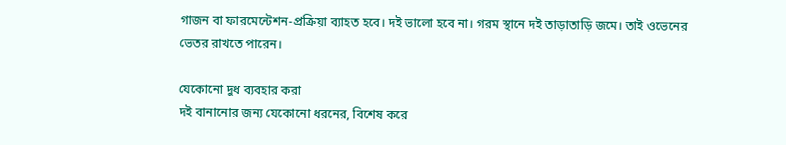গাজন বা ফারমেন্টেশন-প্রক্রিয়া ব্যাহত হবে। দই ভালো হবে না। গরম স্থানে দই তাড়াতাড়ি জমে। তাই ওভেনের ভেতর রাখতে পারেন।

যেকোনো দুধ ব্যবহার করা
দই বানানোর জন্য যেকোনো ধরনের, বিশেষ করে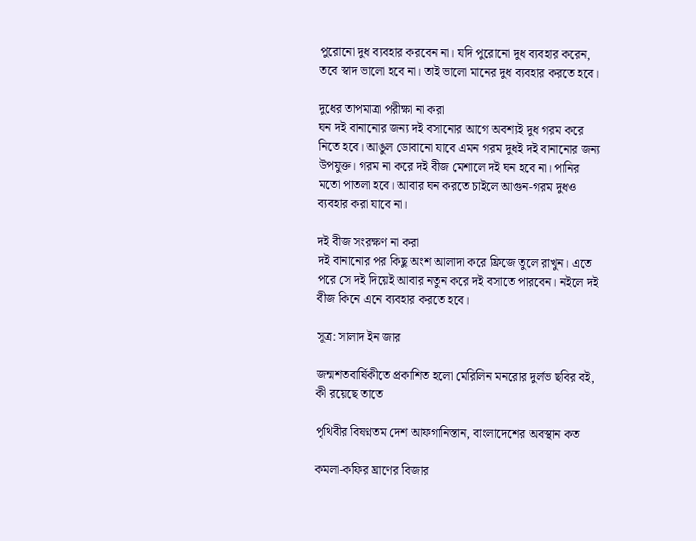পুরোনো দুধ ব্যবহার করবেন না। যদি পুরোনো দুধ ব্যবহার করেন, তবে স্বাদ ভালো হবে না। তাই ভালো মানের দুধ ব্যবহার করতে হবে।

দুধের তাপমাত্রা পরীক্ষা না করা
ঘন দই বানানোর জন্য দই বসানোর আগে অবশ্যই দুধ গরম করে নিতে হবে। আঙুল ডোবানো যাবে এমন গরম দুধই দই বানানোর জন্য উপযুক্ত। গরম না করে দই বীজ মেশালে দই ঘন হবে না। পানির মতো পাতলা হবে। আবার ঘন করতে চাইলে আগুন-গরম দুধও ব্যবহার করা যাবে না।

দই বীজ সংরক্ষণ না করা
দই বানানোর পর কিছু অংশ আলাদা করে ফ্রিজে তুলে রাখুন। এতে পরে সে দই দিয়েই আবার নতুন করে দই বসাতে পারবেন। নইলে দই বীজ কিনে এনে ব্যবহার করতে হবে।

সূত্র: সালাদ ইন জার

জন্মশতবার্ষিকীতে প্রকাশিত হলো মেরিলিন মনরোর দুর্লভ ছবির বই, কী রয়েছে তাতে

পৃথিবীর বিষণ্নতম দেশ আফগানিস্তান, বাংলাদেশের অবস্থান কত

কমলা-কফির ঘ্রাণের বিজার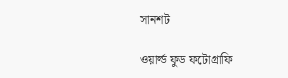সানশট

ওয়ার্ল্ড ফুড ফটোগ্রাফি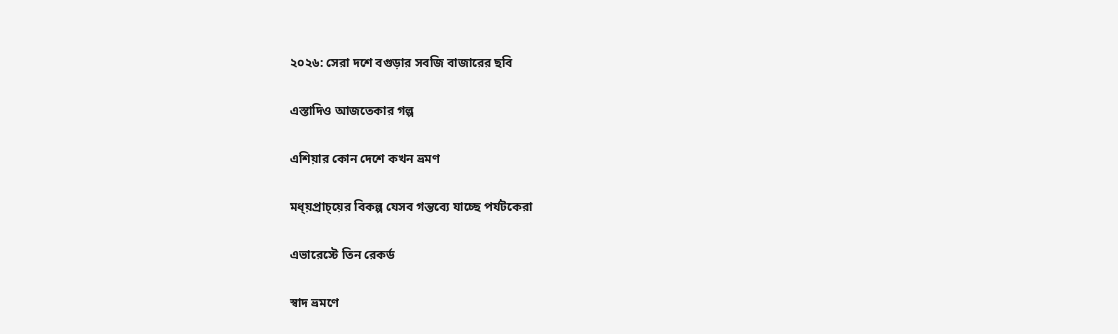২০২৬: সেরা দশে বগুড়ার সবজি বাজারের ছবি

এস্তাদিও আজতেকার গল্প

এশিয়ার কোন দেশে কখন ভ্রমণ

মধ্য়প্রাচ্য়ের বিকল্প যেসব গন্তব্যে যাচ্ছে পর্যটকেরা

এভারেস্টে তিন রেকর্ড

স্বাদ ভ্রমণে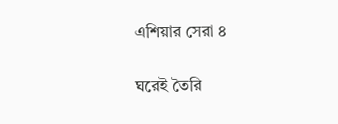এশিয়ার সেরা ৪

ঘরেই তৈরি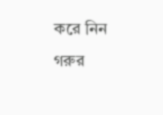করে নিন গরুর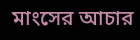মাংসের আচার